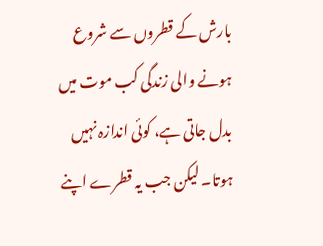بارش کے قطروں سے شروع ہونے والی زندگی کب موت میں بدل جاتی ہے، کوئی اندازہ نہیں ہوتا۔ لیکن جب یہ قطرے اپنے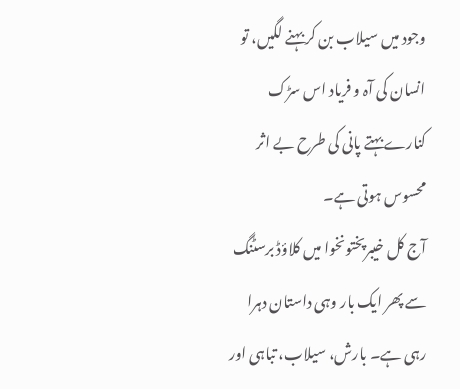وجود میں سیلاب بن کر بہنے لگیں، تو انسان کی آہ و فریاد اس سڑک کنارے بہتے پانی کی طرح بے اثر محسوس ہوتی ہے۔
آج کل خیبرپختونخوا میں کلاؤڈ برسٹنگ سے پھر ایک بار وہی داستان دہرا رہی ہے۔ بارش، سیلاب، تباہی اور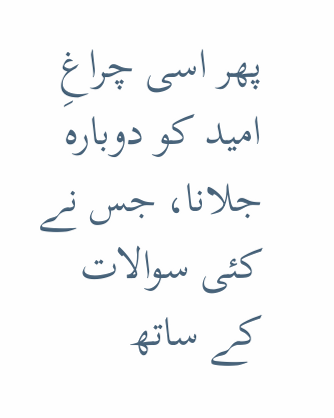پھر اسی چراغِ امید کو دوبارہ جلانا، جس نے کئی سوالات کے ساتھ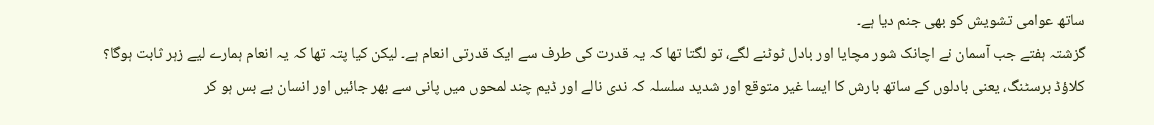ساتھ عوامی تشویش کو بھی جنم دیا ہے۔
گزشتہ ہفتے جب آسمان نے اچانک شور مچایا اور بادل ٹوٹنے لگے، تو لگتا تھا کہ یہ قدرت کی طرف سے ایک قدرتی انعام ہے۔ لیکن کیا پتہ تھا کہ یہ انعام ہمارے لیے زہر ثابت ہوگا؟ کلاؤڈ برسٹنگ، یعنی بادلوں کے ساتھ بارش کا ایسا غیر متوقع اور شدید سلسلہ کہ ندی نالے اور ڈیم چند لمحوں میں پانی سے بھر جائیں اور انسان بے بس ہو کر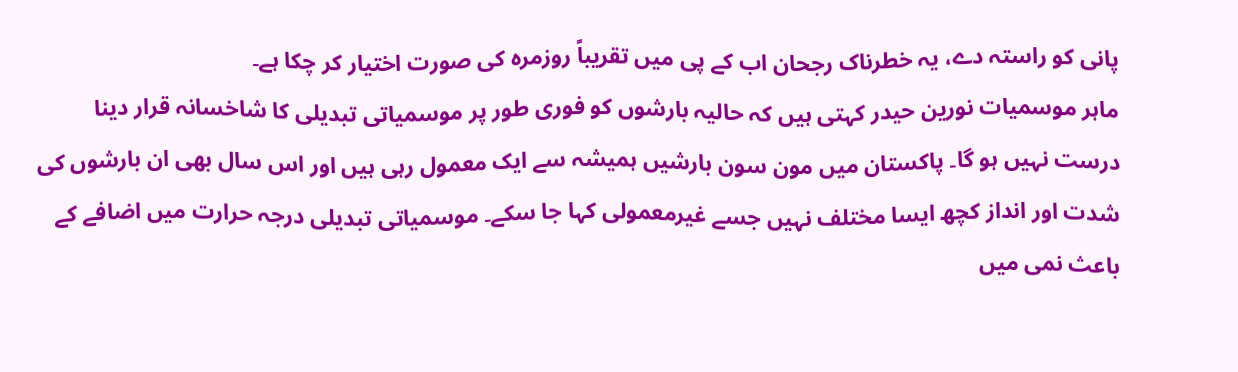پانی کو راستہ دے، یہ خطرناک رجحان اب کے پی میں تقریباً روزمرہ کی صورت اختیار کر چکا ہے۔
ماہر موسمیات نورین حیدر کہتی ہیں کہ حالیہ بارشوں کو فوری طور پر موسمیاتی تبدیلی کا شاخسانہ قرار دینا درست نہیں ہو گا۔ پاکستان میں مون سون بارشیں ہمیشہ سے ایک معمول رہی ہیں اور اس سال بھی ان بارشوں کی شدت اور انداز کچھ ایسا مختلف نہیں جسے غیرمعمولی کہا جا سکے۔ موسمیاتی تبدیلی درجہ حرارت میں اضافے کے باعث نمی میں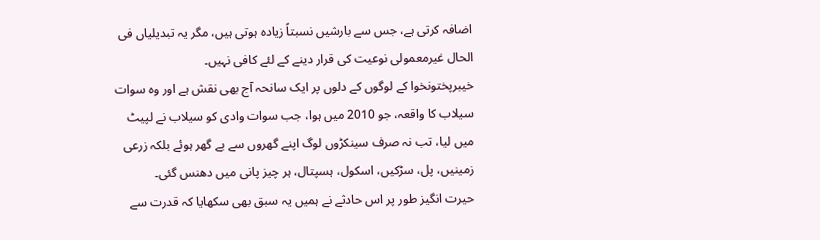اضافہ کرتی ہے، جس سے بارشیں نسبتاً زیادہ ہوتی ہیں، مگر یہ تبدیلیاں فی الحال غیرمعمولی نوعیت کی قرار دینے کے لئے کافی نہیں۔
خیبرپختونخوا کے لوگوں کے دلوں پر ایک سانحہ آج بھی نقش ہے اور وہ سوات سیلاب کا واقعہ، جو 2010 میں ہوا، جب سوات وادی کو سیلاب نے لپیٹ میں لیا، تب نہ صرف سینکڑوں لوگ اپنے گھروں سے بے گھر ہوئے بلکہ زرعی زمینیں، پل، سڑکیں، اسکول، ہسپتال، ہر چیز پانی میں دھنس گئی۔
حیرت انگیز طور پر اس حادثے نے ہمیں یہ سبق بھی سکھایا کہ قدرت سے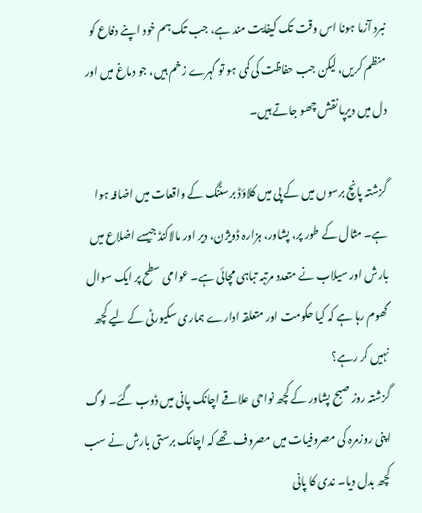نبرد آزما ہونا اس وقت تک کیفایت مند ہے، جب تک ہم خود اپنے دفاع کو منظم کریں، لیکن جب حفاظت کی کمی ہو تو گہرے زخم ہیں، جو دماغ میں اور دل میں دیرپا نقش چھو جاتے ہیں۔

گزشتہ پانچ برسوں میں کے پی میں کلاؤڈ برسٹنگ کے واقعات میں اضافہ ہوا ہے۔ مثال کے طور پر، پشاور، ہزارہ ڈویژن، دیر اور مالاکنڈ جیسے اضلاع میں بارش اور سیلاب نے متعدد مرتبہ تباہی مچائی ہے۔ عوامی سطح پر ایک سوال گھوم رہا ہے کہ کیا حکومت اور متعلقہ ادارے ہماری سکیورٹی کے لیے کچھ نہیں کر رہے؟
گزشتہ روز صبح پشاور کے کچھ نواحی علاقے اچانک پانی میں ڈوب گئے۔ لوگ اپنی روزمرہ کی مصروفیات میں مصروف تھے کہ اچانک برستی بارش نے سب کچھ بدل دیا۔ ندی کا پانی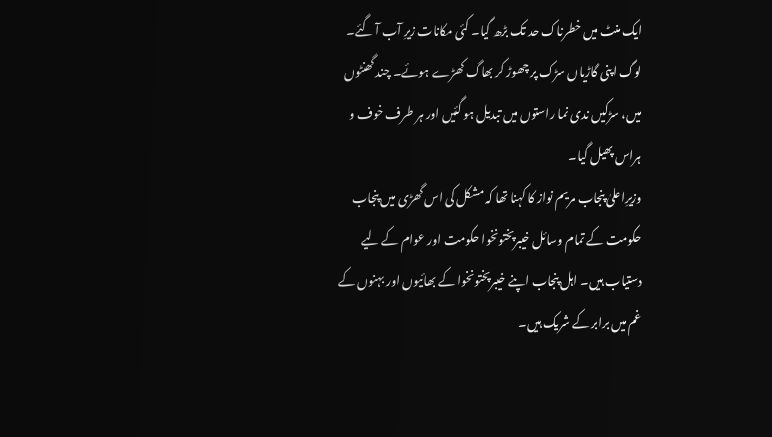ایک منٹ میں خطرناک حد تک بڑھ گیا۔ کئی مکانات زیرِ آب آ گئے۔ لوگ اپنی گاڑیاں سڑک پر چھوڑ کر بھاگ کھڑے ہوئے۔ چند گھنٹوں میں، سڑکیں ندی نما راستوں میں تبدیل ہو گئیں اور ہر طرف خوف و ہراس پھیل گیا۔
وزیرِاعلیٰ پنجاب مریم نواز کا کہنا تھا کہ مشکل کی اس گھڑی میں پنجاب حکومت کے تمام وسائل خیبرپختونخوا حکومت اور عوام کے لیے دستیاب ہیں۔ اہل پنجاب اپنے خیبرپختونخوا کے بھائیوں اور بہنوں کے غم میں برابر کے شریک ہیں۔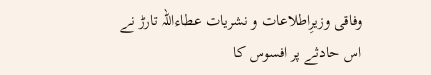وفاقی وزیرِاطلاعات و نشریات عطاءاللہ تارڑ نے اس حادثے پر افسوس کا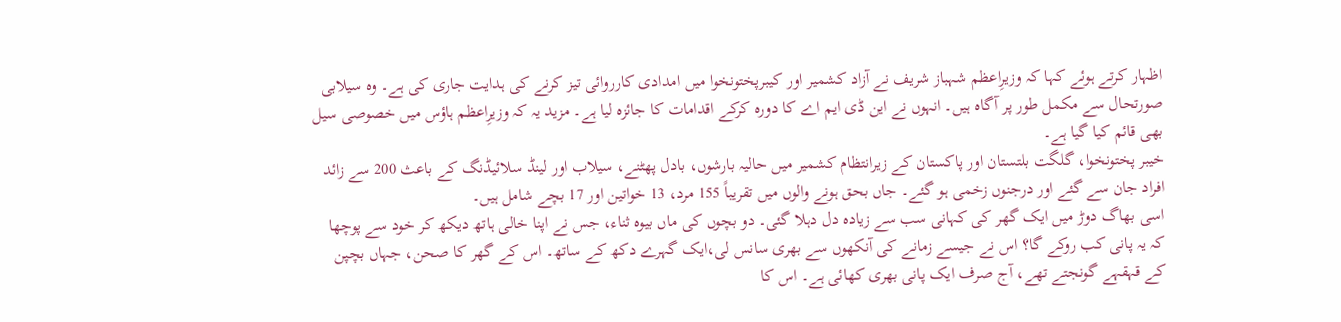اظہار کرتے ہوئے کہا کہ وزیرِاعظم شہباز شریف نے آزاد کشمیر اور کیبرپختونخوا میں امدادی کارروائی تیز کرنے کی ہدایت جاری کی ہے۔ وہ سیلابی صورتحال سے مکمل طور پر آگاہ ہیں۔ انہوں نے این ڈی ایم اے کا دورہ کرکے اقدامات کا جائزہ لیا ہے۔ مزید یہ کہ وزیرِاعظم ہاؤس میں خصوصی سیل بھی قائم کیا گیا ہے۔
خیبر پختونخوا، گلگت بلتستان اور پاکستان کے زیرانتظام کشمیر میں حالیہ بارشوں، بادل پھٹنے، سیلاب اور لینڈ سلائیڈنگ کے باعث 200 سے زائد افراد جان سے گئے اور درجنوں زخمی ہو گئے۔ جاں بحق ہونے والوں میں تقریباً 155 مرد، 13 خواتین اور 17 بچے شامل ہیں۔
اسی بھاگ دوڑ میں ایک گھر کی کہانی سب سے زیادہ دل دہلا گئی۔ دو بچوں کی ماں بیوہ ثناء، جس نے اپنا خالی ہاتھ دیکھ کر خود سے پوچھا کہ یہ پانی کب روکے گا؟ اس نے جیسے زمانے کی آنکھوں سے بھری سانس لی،ایک گہرے دکھ کے ساتھ۔ اس کے گھر کا صحن، جہاں بچپن کے قہقہے گونجتے تھے، آج صرف ایک پانی بھری کھائی ہے۔ اس کا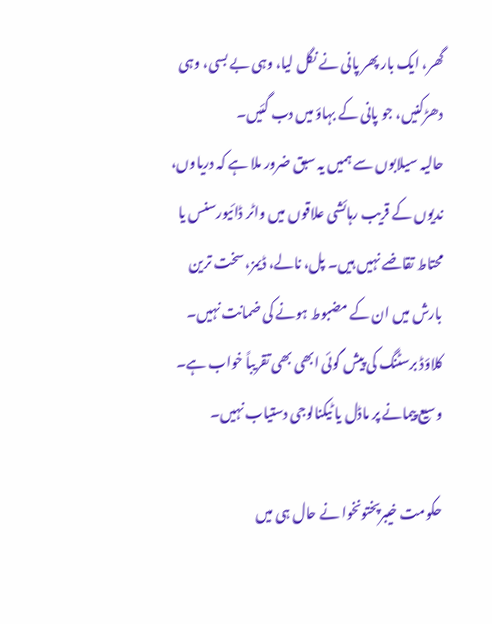گھر، ایک بار پھر پانی نے نگل لیا، وہی بے بسی، وہی دھڑکنیں، جو پانی کے بہاؤ میں دب گئیں۔
حالیہ سیلابوں سے ہمیں یہ سبق ضرور ملا ہے کہ دریاوں، ندیوں کے قریب رہائشی علاقوں میں واٹر ڈائیورسنس یا محتاط تقاضے نہیں ہیں۔ پل، نالے، ڈیمز، سخت ترین بارش میں ان کے مضبوط ہونے کی ضمانت نہیں۔ کلاؤڈ برسٹنگ کی پیش گوئی ابھی بھی تقریباً خواب ہے۔ وسیع پیمانے پر ماڈل یا ٹیکنالوجی دستیاب نہیں۔

حکومت خیبرپختونخوا نے حال ہی میں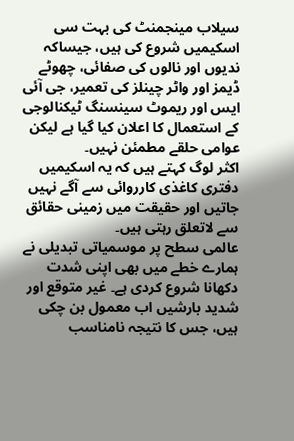سیلاب مینجمنٹ کی بہت سی اسکیمیں شروع کی ہیں، جیساکہ ندیوں اور نالوں کی صفائی، چھوٹے ڈیمز اور واٹر چینلز کی تعمیر، جی آئی ایس اور ریموٹ سینسنگ ٹیکنالوجی کے استعمال کا اعلان کیا گیا ہے لیکن عوامی حلقے مطمئن نہیں۔
اکثر لوگ کہتے ہیں کہ یہ اسکیمیں دفتری کاغذی کارروائی سے آگے نہیں جاتیں اور حقیقت میں زمینی حقائق سے لاتعلق رہتی ہیں۔
عالمی سطح پر موسمیاتی تبدیلی نے ہمارے خطے میں بھی اپنی شدت دکھانا شروع کردی ہے۔ غیر متوقع اور شدید بارشیں اب معمول بن چکی ہیں، جس کا نتیجہ نامناسب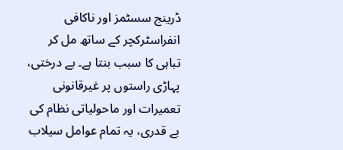ڈرینج سسٹمز اور ناکافی انفراسٹرکچر کے ساتھ مل کر تباہی کا سبب بنتا ہے۔ بے درختی، پہاڑی راستوں پر غیرقانونی تعمیرات اور ماحولیاتی نظام کی بے قدری، یہ تمام عوامل سیلاب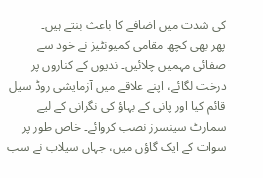کی شدت میں اضافے کا باعث بنتے ہیں۔
پھر بھی کچھ مقامی کمیونٹیز نے خود سے صفائی مہمیں چلائیں۔ ندیوں کے کناروں پر درخت لگائے، اپنے علاقے میں آزمایشی روڈ سیل قائم کیا اور پانی کے بہاؤ کی نگرانی کے لیے سمارٹ سینسرز نصب کروائے۔ خاص طور پر سوات کے ایک گاؤں میں، جہاں سیلاب نے سب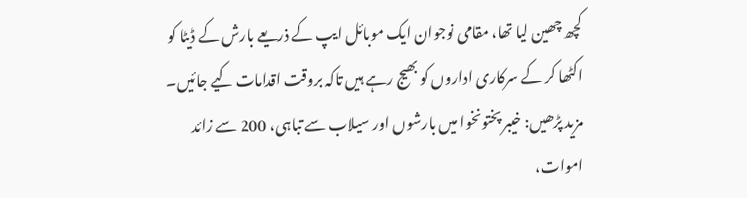کچھ چھین لیا تھا، مقامی نوجوان ایک موبائل ایپ کے ذریعے بارش کے ڈیٹا کو اکٹھا کر کے سرکاری اداروں کو بھیج رہے ہیں تاکہ بروقت اقدامات کیے جائیں۔
مزید پڑھیں: خیبر پختونخوا میں بارشوں اور سیلاب سے تباہی، 200 سے زائد اموات،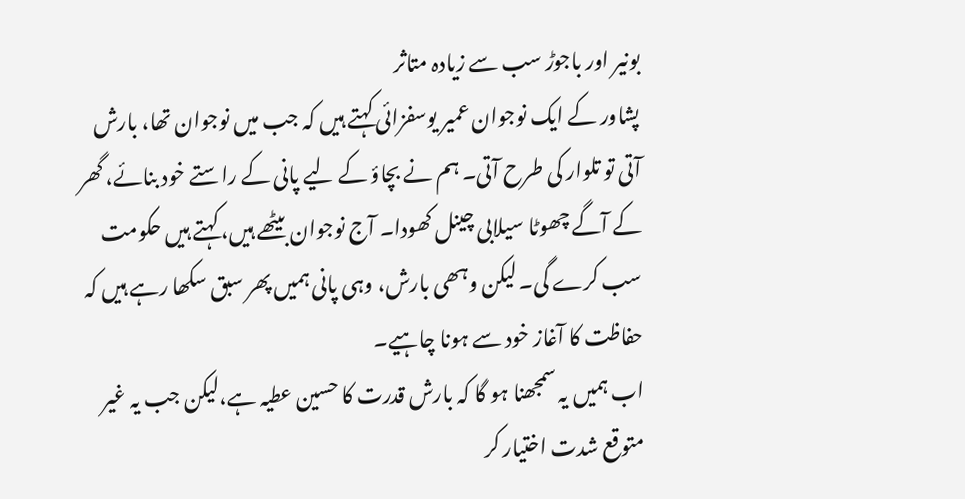بونیر اور باجوڑ سب سے زیادہ متاثر
پشاور کے ایک نوجوان عمیر یوسفزائی کہتے ہیں کہ جب میں نوجوان تھا، بارش آتی تو تلوار کی طرح آتی۔ ہم نے بچاؤ کے لیے پانی کے راستے خود بنائے، گھر کے آگے چھوٹا سیلابی چینل کھودا۔ آج نوجوان بیٹھے ہیں، کہتے ہیں حکومت سب کرے گی۔ لیکن وہھی بارش، وہی پانی ہمیں پھر سبق سکھا رہے ہیں کہ حفاظت کا آغاز خود سے ہونا چاہیے۔
اب ہمیں یہ سمجھنا ہو گا کہ بارش قدرت کا حسین عطیہ ہے،لیکن جب یہ غیر متوقع شدت اختیار کر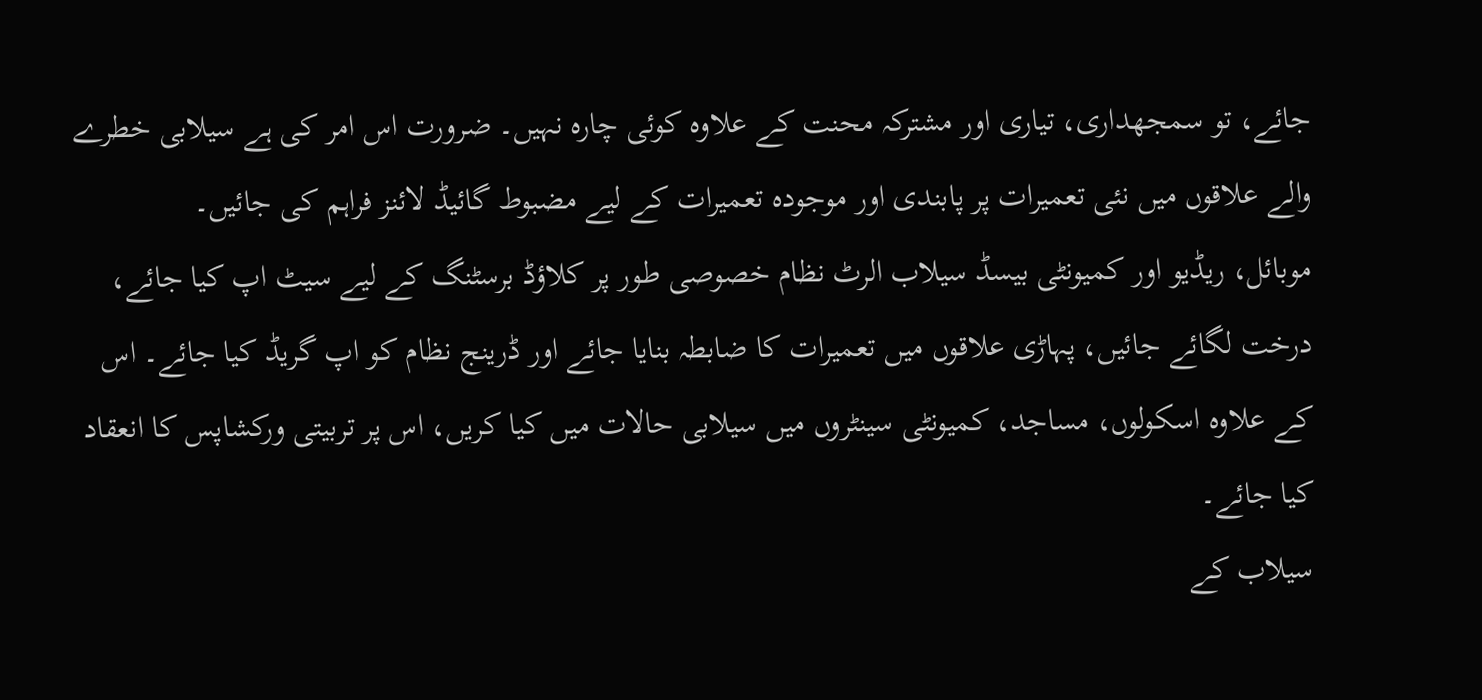جائے، تو سمجھداری، تیاری اور مشترکہ محنت کے علاوہ کوئی چارہ نہیں۔ ضرورت اس امر کی ہے سیلابی خطرے والے علاقوں میں نئی تعمیرات پر پابندی اور موجودہ تعمیرات کے لیے مضبوط گائیڈ لائنز فراہم کی جائیں۔
موبائل، ریڈیو اور کمیونٹی بیسڈ سیلاب الرٹ نظام خصوصی طور پر کلاؤڈ برسٹنگ کے لیے سیٹ اپ کیا جائے، درخت لگائے جائیں، پہاڑی علاقوں میں تعمیرات کا ضابطہ بنایا جائے اور ڈرینج نظام کو اپ گریڈ کیا جائے۔ اس کے علاوہ اسکولوں، مساجد، کمیونٹی سینٹروں میں سیلابی حالات میں کیا کریں، اس پر تربیتی ورکشاپس کا انعقاد کیا جائے۔
سیلاب کے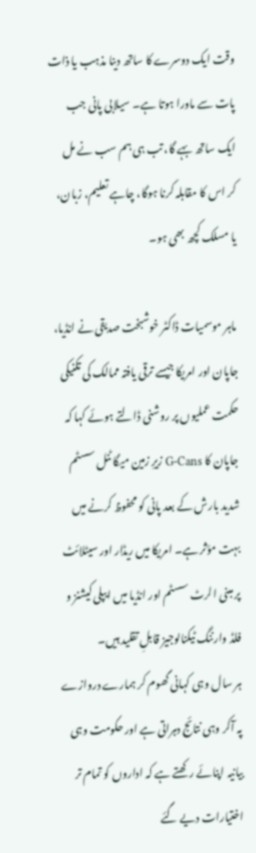وقت ایک دوسرے کا ساتھ دینا مذہب یا ذات پات سے ماورا ہوتا ہے۔ سیلابی پانی جب ایک ساتھ بہے گا، تب ہی ہم سب نے مل کر اس کا مقابلہ کرنا ہوگا، چاہے تعلیم، زبان، یا مسلک کچھ بھی ہو۔

ماہر موسمیات ڈاکٹر خوشبخت صدیقی نے انڈیا، جاپان اور امریکا جیسے ترقی یافتہ ممالک کی تکنیکی حکمت عملیوں پر روشنی ڈالتے ہوئے کہا کہ جاپان کا G‑Cans زیرِ زمین میگا ٹنل سسٹم شدید بارش کے بعد پانی کو محفوظ کرنے میں بہت مؤثر ہے۔ امریکا میں ریڈار اور سیٹلائٹ پر مبنی الرٹ سسٹم اور انڈیا میں ایپلی کیشنز و فلڈ وارننگ ٹیکنالوجیز قابلِ تقلید ہیں۔
ہر سال وہی کہانی گھوم کر ہمارے دروازے پہ آکر وہی نتائج دہراتی ہے اور حکومت وہی بیانیہ اپنائے رکھتے ہے کہ اداروں کو تمام تر اختیارات دیے گئے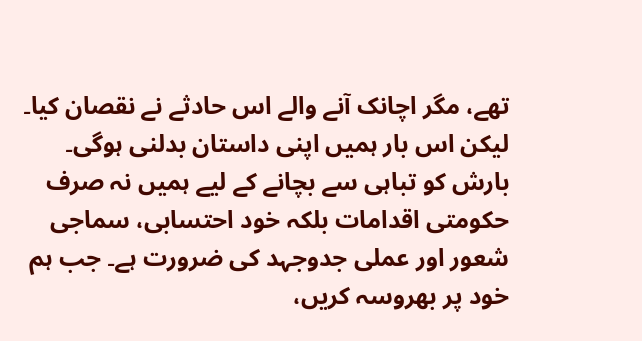تھے، مگر اچانک آنے والے اس حادثے نے نقصان کیا۔ لیکن اس بار ہمیں اپنی داستان بدلنی ہوگی۔
بارش کو تباہی سے بچانے کے لیے ہمیں نہ صرف حکومتی اقدامات بلکہ خود احتسابی، سماجی شعور اور عملی جدوجہد کی ضرورت ہے۔ جب ہم خود پر بھروسہ کریں،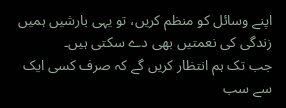اپنے وسائل کو منظم کریں، تو یہی بارشیں ہمیں زندگی کی نعمتیں بھی دے سکتی ہیں۔
جب تک ہم انتظار کریں گے کہ صرف کسی ایک سے سب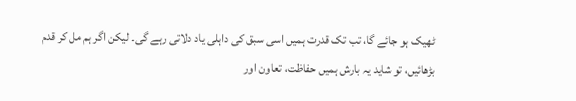ٹھیک ہو جائے گا، تب تک قدرت ہمیں اسی سبق کی داہلی یاد دلاتی رہے گی۔ لیکن اگر ہم مل کر قدم بڑھائیں، تو شاید یہ بارش ہمیں حفاظت، تعاون اور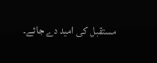مستقبل کی امید دے جائے۔